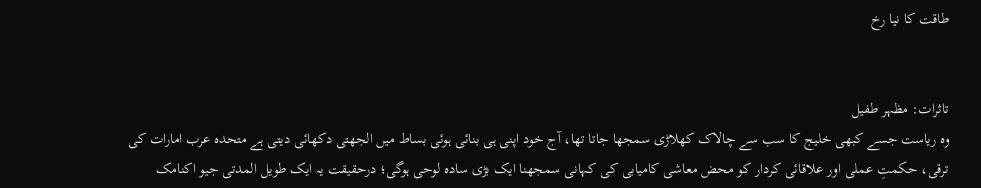طاقت کا نیا رخ


تاثرات: مظہر طفیل
وہ ریاست جسے کبھی خلیج کا سب سے چالاک کھلاڑی سمجھا جاتا تھا، آج خود اپنی ہی بنائی ہوئی بساط میں الجھتی دکھائی دیتی ہے متحدہ عرب امارات کی ترقی، حکمتِ عملی اور علاقائی کردار کو محض معاشی کامیابی کی کہانی سمجھنا ایک بڑی سادہ لوحی ہوگی؛ درحقیقت یہ ایک طویل المدتی جیو اکنامک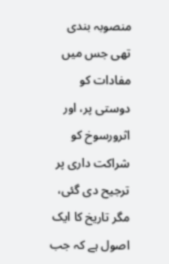منصوبہ بندی تھی جس میں مفادات کو دوستی پر، اور اثرورسوخ کو شراکت داری پر ترجیح دی گئی، مگر تاریخ کا ایک اصول ہے کہ جب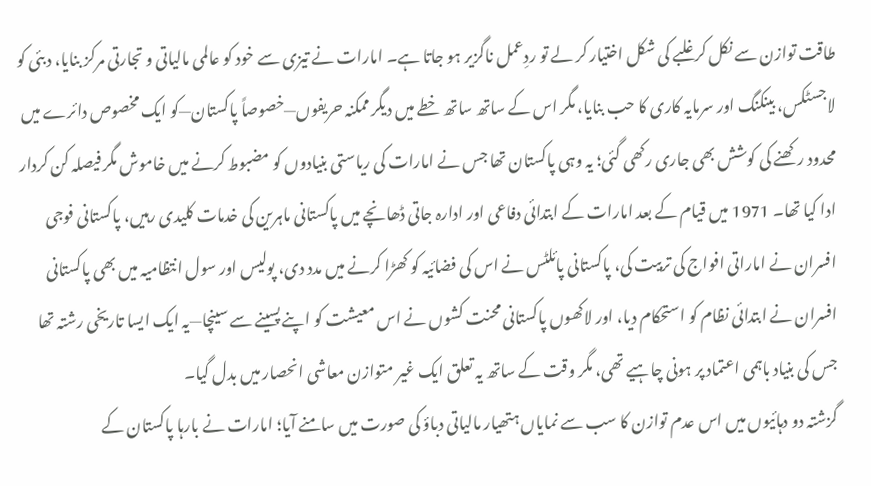طاقت توازن سے نکل کر غلبے کی شکل اختیار کر لے تو ردِعمل ناگزیر ہو جاتا ہے۔ امارات نے تیزی سے خود کو عالمی مالیاتی و تجارتی مرکز بنایا، دبئی کو لاجسٹکس، بینکنگ اور سرمایہ کاری کا حب بنایا، مگر اس کے ساتھ ساتھ خطے میں دیگر ممکنہ حریفوں—خصوصاً پاکستان—کو ایک مخصوص دائرے میں محدود رکھنے کی کوشش بھی جاری رکھی گئی؛ یہ وہی پاکستان تھا جس نے امارات کی ریاستی بنیادوں کو مضبوط کرنے میں خاموش مگر فیصلہ کن کردار ادا کیا تھا۔ 1971 میں قیام کے بعد امارات کے ابتدائی دفاعی اور ادارہ جاتی ڈھانچے میں پاکستانی ماہرین کی خدمات کلیدی رہیں، پاکستانی فوجی افسران نے اماراتی افواج کی تربیت کی، پاکستانی پائلٹس نے اس کی فضائیہ کو کھڑا کرنے میں مدد دی، پولیس اور سول انتظامیہ میں بھی پاکستانی افسران نے ابتدائی نظام کو استحکام دیا، اور لاکھوں پاکستانی محنت کشوں نے اس معیشت کو اپنے پسینے سے سینچا—یہ ایک ایسا تاریخی رشتہ تھا جس کی بنیاد باہمی اعتماد پر ہونی چاہیے تھی، مگر وقت کے ساتھ یہ تعلق ایک غیر متوازن معاشی انحصار میں بدل گیا۔
گزشتہ دو دہائیوں میں اس عدم توازن کا سب سے نمایاں ہتھیار مالیاتی دباؤ کی صورت میں سامنے آیا؛ امارات نے بارہا پاکستان کے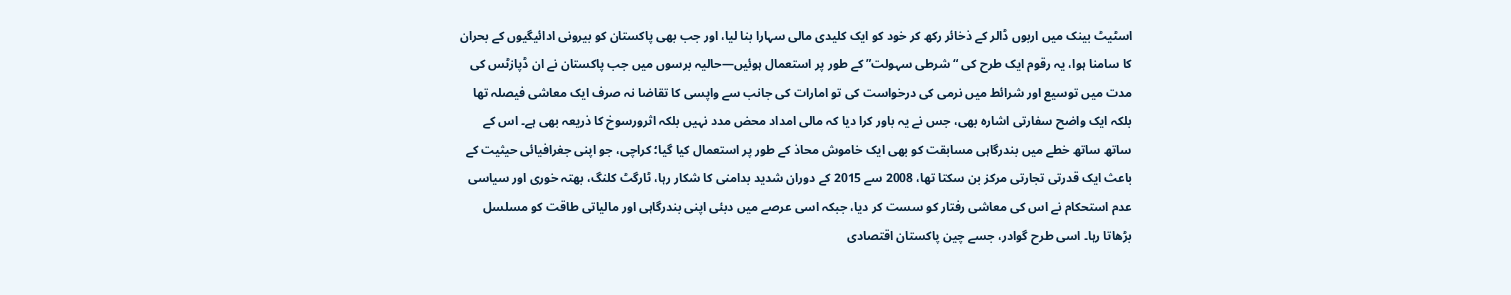اسٹیٹ بینک میں اربوں ڈالر کے ذخائر رکھ کر خود کو ایک کلیدی مالی سہارا بنا لیا، اور جب بھی پاکستان کو بیرونی ادائیگیوں کے بحران کا سامنا ہوا، یہ رقوم ایک طرح کی “شرطی سہولت” کے طور پر استعمال ہوئیں—حالیہ برسوں میں جب پاکستان نے ان ڈپازٹس کی مدت میں توسیع اور شرائط میں نرمی کی درخواست کی تو امارات کی جانب سے واپسی کا تقاضا نہ صرف ایک معاشی فیصلہ تھا بلکہ ایک واضح سفارتی اشارہ بھی، جس نے یہ باور کرا دیا کہ مالی امداد محض مدد نہیں بلکہ اثرورسوخ کا ذریعہ بھی ہے۔ اس کے ساتھ ساتھ خطے میں بندرگاہی مسابقت کو بھی ایک خاموش محاذ کے طور پر استعمال کیا گیا؛ کراچی، جو اپنی جغرافیائی حیثیت کے باعث ایک قدرتی تجارتی مرکز بن سکتا تھا، 2008 سے 2015 کے دوران شدید بدامنی کا شکار رہا، ٹارگٹ کلنگ، بھتہ خوری اور سیاسی عدم استحکام نے اس کی معاشی رفتار کو سست کر دیا، جبکہ اسی عرصے میں دبئی اپنی بندرگاہی اور مالیاتی طاقت کو مسلسل بڑھاتا رہا۔ اسی طرح گوادر، جسے چین پاکستان اقتصادی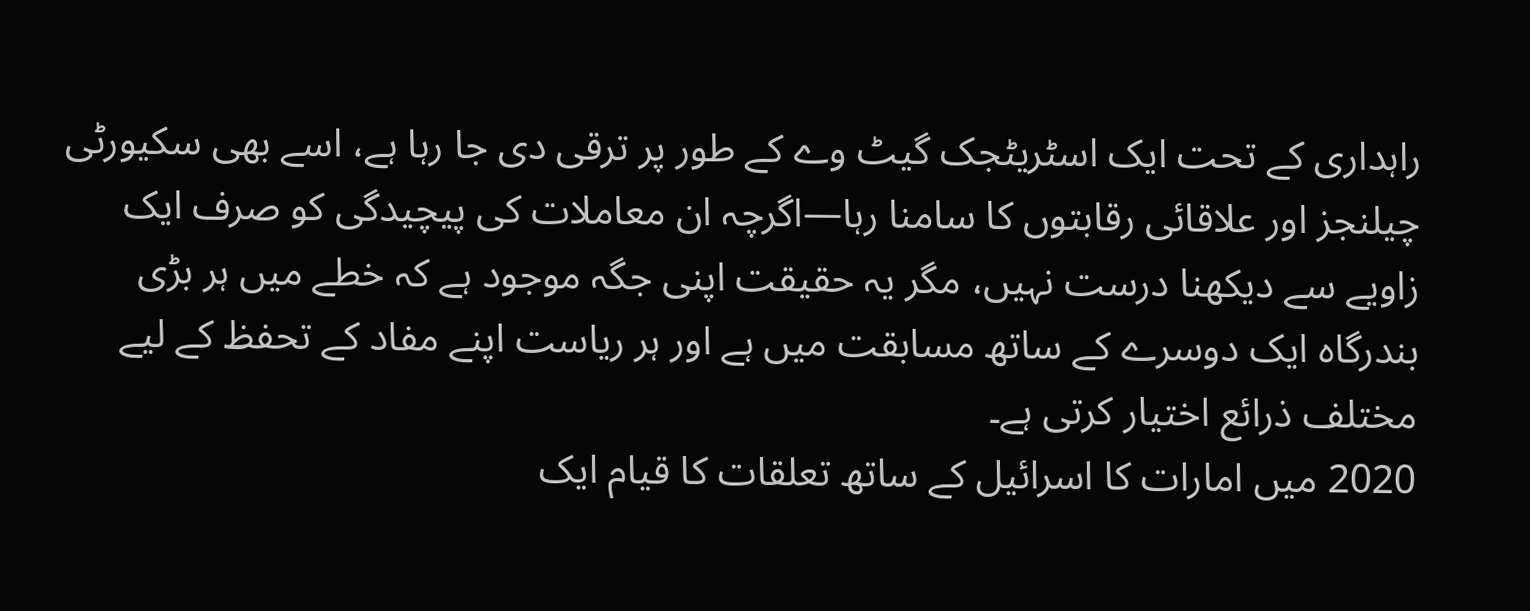راہداری کے تحت ایک اسٹریٹجک گیٹ وے کے طور پر ترقی دی جا رہا ہے، اسے بھی سکیورٹی چیلنجز اور علاقائی رقابتوں کا سامنا رہا—اگرچہ ان معاملات کی پیچیدگی کو صرف ایک زاویے سے دیکھنا درست نہیں، مگر یہ حقیقت اپنی جگہ موجود ہے کہ خطے میں ہر بڑی بندرگاہ ایک دوسرے کے ساتھ مسابقت میں ہے اور ہر ریاست اپنے مفاد کے تحفظ کے لیے مختلف ذرائع اختیار کرتی ہے۔
2020 میں امارات کا اسرائیل کے ساتھ تعلقات کا قیام ایک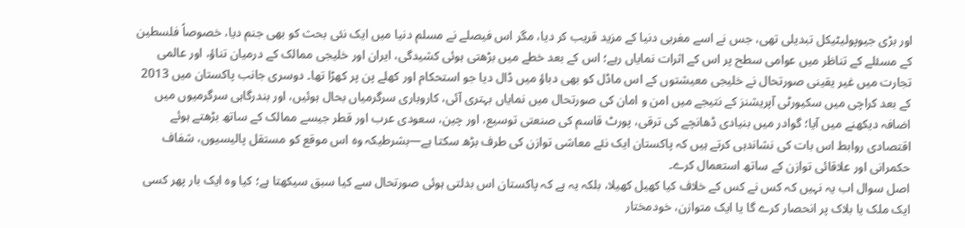اور بڑی جیوپولیٹیکل تبدیلی تھی، جس نے اسے مغربی دنیا کے مزید قریب کر دیا، مگر اس فیصلے نے مسلم دنیا میں ایک نئی بحث کو بھی جنم دیا، خصوصاً فلسطین کے مسئلے کے تناظر میں عوامی سطح پر اس کے اثرات نمایاں رہے؛ اس کے بعد خطے میں بڑھتی ہوئی کشیدگی، ایران اور خلیجی ممالک کے درمیان تناؤ، اور عالمی تجارت میں غیر یقینی صورتحال نے خلیجی معیشتوں کے اس ماڈل کو بھی دباؤ میں ڈال دیا جو استحکام اور کھلے پن پر کھڑا تھا۔ دوسری جانب پاکستان میں 2013 کے بعد کراچی میں سکیورٹی آپریشنز کے نتیجے میں امن و امان کی صورتحال میں نمایاں بہتری آئی، کاروباری سرگرمیاں بحال ہوئیں، اور بندرگاہی سرگرمیوں میں اضافہ دیکھنے میں آیا؛ گوادر میں بنیادی ڈھانچے کی ترقی، پورٹ قاسم کی صنعتی توسیع، اور چین، سعودی عرب اور قطر جیسے ممالک کے ساتھ بڑھتے ہوئے اقتصادی روابط اس بات کی نشاندہی کرتے ہیں کہ پاکستان ایک نئے معاشی توازن کی طرف بڑھ سکتا ہے—بشرطیکہ وہ اس موقع کو مستقل پالیسیوں، شفاف حکمرانی اور علاقائی توازن کے ساتھ استعمال کرے۔
اصل سوال اب یہ نہیں کہ کس نے کس کے خلاف کیا کھیل کھیلا، بلکہ یہ ہے کہ پاکستان اس بدلتی ہوئی صورتحال سے کیا سبق سیکھتا ہے؛ کیا وہ ایک بار پھر کسی ایک ملک یا بلاک پر انحصار کرے گا یا ایک متوازن، خودمختار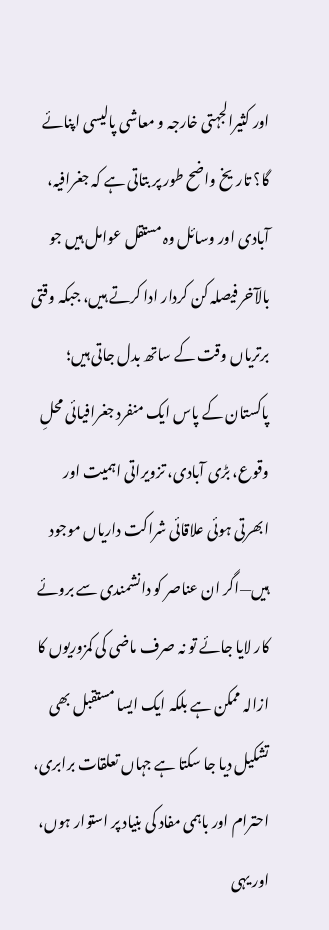اور کثیرالجہتی خارجہ و معاشی پالیسی اپنائے گا؟ تاریخ واضح طور پر بتاتی ہے کہ جغرافیہ، آبادی اور وسائل وہ مستقل عوامل ہیں جو بالآخر فیصلہ کن کردار ادا کرتے ہیں، جبکہ وقتی برتریاں وقت کے ساتھ بدل جاتی ہیں؛ پاکستان کے پاس ایک منفرد جغرافیائی محلِ وقوع، بڑی آبادی، تزویراتی اہمیت اور ابھرتی ہوئی علاقائی شراکت داریاں موجود ہیں—اگر ان عناصر کو دانشمندی سے بروئے کار لایا جائے تو نہ صرف ماضی کی کمزوریوں کا ازالہ ممکن ہے بلکہ ایک ایسا مستقبل بھی تشکیل دیا جا سکتا ہے جہاں تعلقات برابری، احترام اور باہمی مفاد کی بنیاد پر استوار ہوں، اور یہی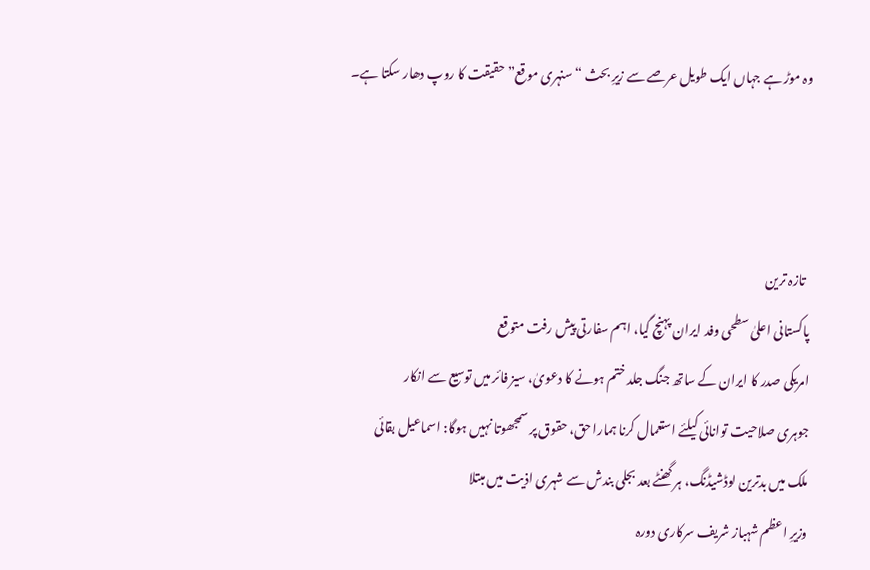وہ موڑ ہے جہاں ایک طویل عرصے سے زیرِ بحث “سنہری موقع” حقیقت کا روپ دھار سکتا ہے۔



  تازہ ترین
پاکستانی اعلیٰ سطحی وفد ایران پہنچ گیا، اہم سفارتی پیش رفت متوقع
امریکی صدر کا ایران کے ساتھ جنگ جلد ختم ہونے کا دعویٰ، سیز فائر میں توسیع سے انکار
جوہری صلاحیت توانائی کیلئے استعمال کرنا ہمارا حق، حقوق پر سمجھوتا نہیں ہوگا: اسماعیل بقائی
ملک میں بدترین لوڈشیڈنگ، ہر گھنٹے بعد بجلی بندش سے شہری اذیت میں مبتلا
وزیرِ اعظم شہباز شریف سرکاری دورہ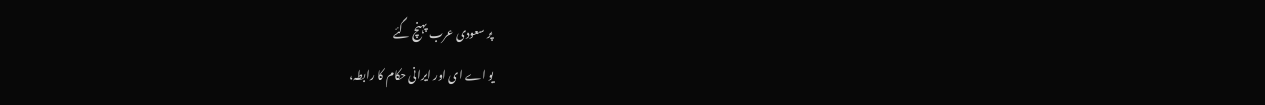پر سعودی عرب پہنچ گئے
یو اے ای اور ایرانی حکام کا رابطہ،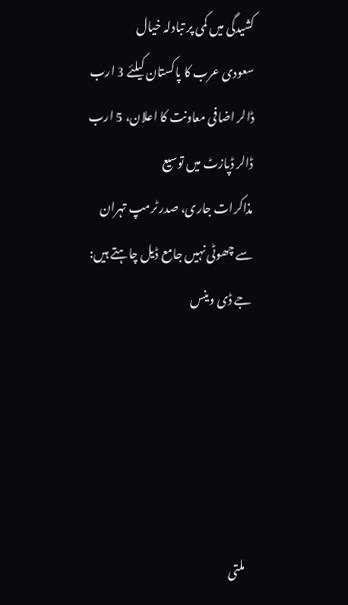کشیدگی میں کمی پر تبادلہ خیال
سعودی عرب کا پاکستان کیلئے 3 ارب ڈالر اضافی معاونت کا اعلان، 5 ارب ڈالر ڈپازٹ میں توسیع
مذاکرات جاری، صدر ٹرمپ تہران سے چھوٹی نہیں جامع ڈیل چاہتے ہیں: جے ڈی وینس





  ملتی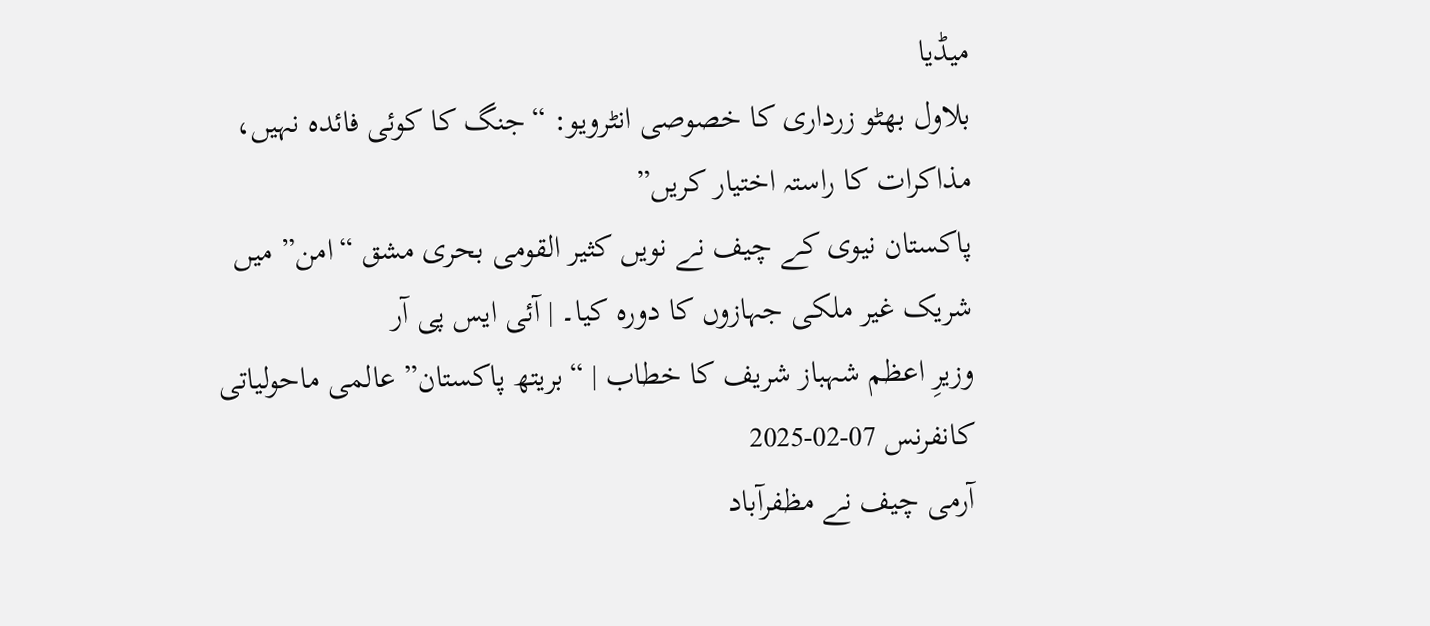میڈیا
بلاول بھٹو زرداری کا خصوصی انٹرویو: “جنگ کا کوئی فائدہ نہیں، مذاکرات کا راستہ اختیار کریں”
پاکستان نیوی کے چیف نے نویں کثیر القومی بحری مشق “امن” میں شریک غیر ملکی جہازوں کا دورہ کیا۔ | آئی ایس پی آر
وزیرِ اعظم شہباز شریف کا خطاب | “بریتھ پاکستان” عالمی ماحولیاتی کانفرنس 07-02-2025
آرمی چیف نے مظفرآباد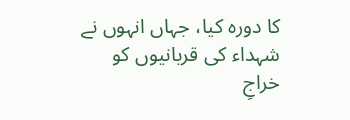کا دورہ کیا، جہاں انہوں نے شہداء کی قربانیوں کو خراجِ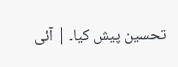تحسین پیش کیا۔ | آئی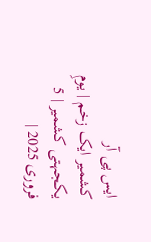ایس پی آر
کشمیر ایک زخم | یومِ یکجہتی کشمیر | 5 فروری 2025 |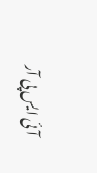آئی ایس پی آر